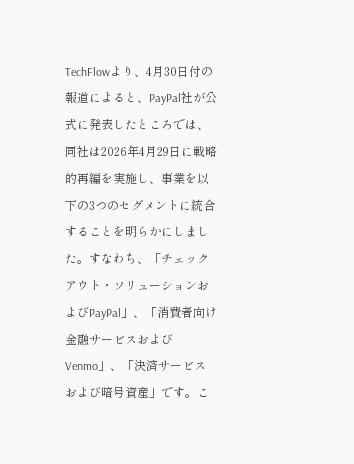TechFlowより、4月30日付の報道によると、PayPal社が公式に発表したところでは、同社は2026年4月29日に戦略的再編を実施し、事業を以下の3つのセグメントに統合することを明らかにしました。すなわち、「チェックアウト・ソリューションおよびPayPal」、「消費者向け金融サービスおよびVenmo」、「決済サービスおよび暗号資産」です。こ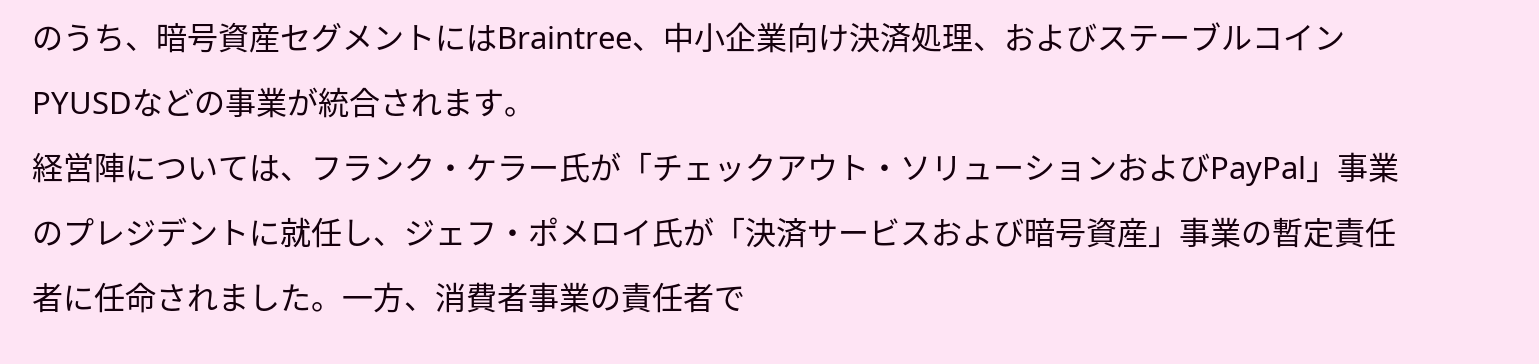のうち、暗号資産セグメントにはBraintree、中小企業向け決済処理、およびステーブルコインPYUSDなどの事業が統合されます。
経営陣については、フランク・ケラー氏が「チェックアウト・ソリューションおよびPayPal」事業のプレジデントに就任し、ジェフ・ポメロイ氏が「決済サービスおよび暗号資産」事業の暫定責任者に任命されました。一方、消費者事業の責任者で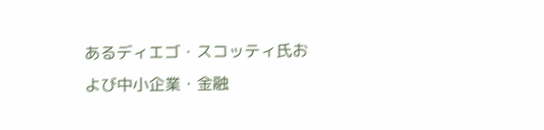あるディエゴ・スコッティ氏および中小企業・金融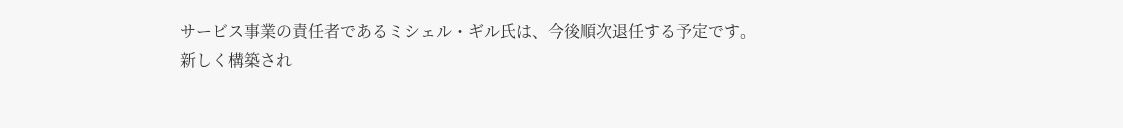サービス事業の責任者であるミシェル・ギル氏は、今後順次退任する予定です。
新しく構築され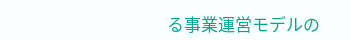る事業運営モデルの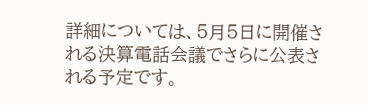詳細については、5月5日に開催される決算電話会議でさらに公表される予定です。